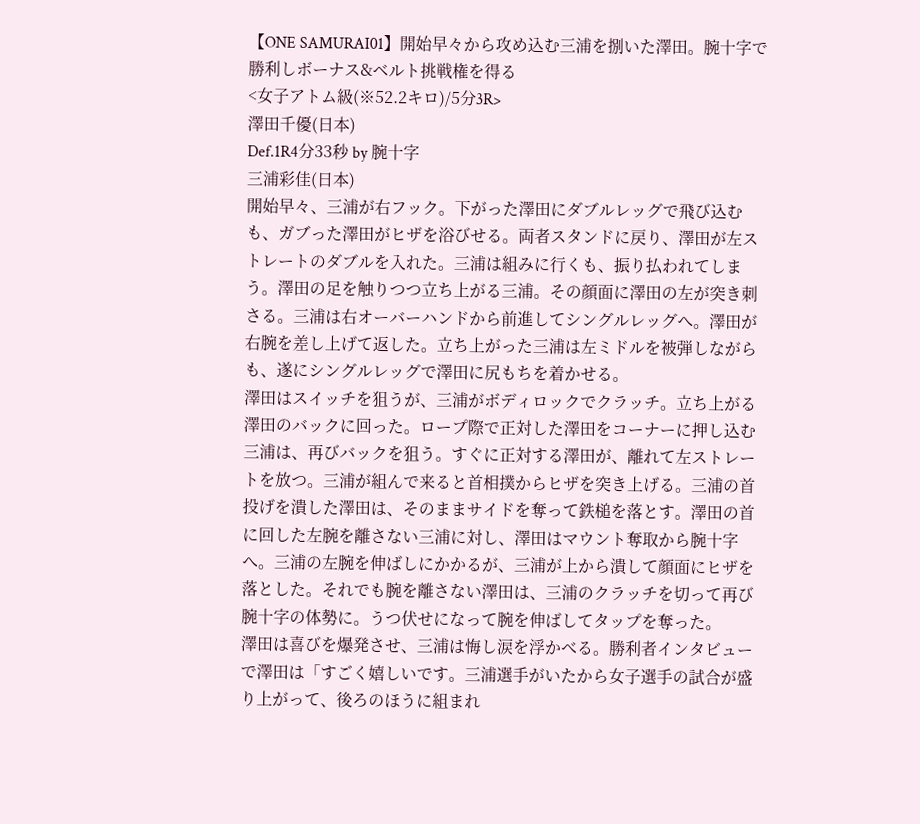【ONE SAMURAI01】開始早々から攻め込む三浦を捌いた澤田。腕十字で勝利しボーナス&ベルト挑戦権を得る
<女子アトム級(※52.2キロ)/5分3R>
澤田千優(日本)
Def.1R4分33秒 by 腕十字
三浦彩佳(日本)
開始早々、三浦が右フック。下がった澤田にダブルレッグで飛び込むも、ガブった澤田がヒザを浴びせる。両者スタンドに戻り、澤田が左ストレートのダブルを入れた。三浦は組みに行くも、振り払われてしまう。澤田の足を触りつつ立ち上がる三浦。その顔面に澤田の左が突き刺さる。三浦は右オーバーハンドから前進してシングルレッグへ。澤田が右腕を差し上げて返した。立ち上がった三浦は左ミドルを被弾しながらも、遂にシングルレッグで澤田に尻もちを着かせる。
澤田はスイッチを狙うが、三浦がボディロックでクラッチ。立ち上がる澤田のバックに回った。ロープ際で正対した澤田をコーナーに押し込む三浦は、再びバックを狙う。すぐに正対する澤田が、離れて左ストレートを放つ。三浦が組んで来ると首相撲からヒザを突き上げる。三浦の首投げを潰した澤田は、そのままサイドを奪って鉄槌を落とす。澤田の首に回した左腕を離さない三浦に対し、澤田はマウント奪取から腕十字へ。三浦の左腕を伸ばしにかかるが、三浦が上から潰して顔面にヒザを落とした。それでも腕を離さない澤田は、三浦のクラッチを切って再び腕十字の体勢に。うつ伏せになって腕を伸ばしてタップを奪った。
澤田は喜びを爆発させ、三浦は悔し涙を浮かべる。勝利者インタビューで澤田は「すごく嬉しいです。三浦選手がいたから女子選手の試合が盛り上がって、後ろのほうに組まれ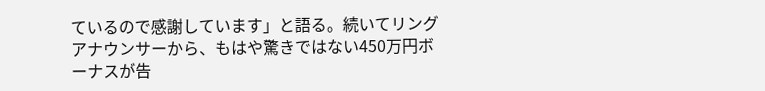ているので感謝しています」と語る。続いてリングアナウンサーから、もはや驚きではない450万円ボーナスが告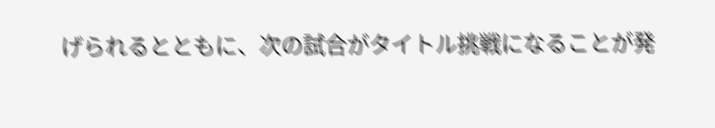げられるとともに、次の試合がタイトル挑戦になることが発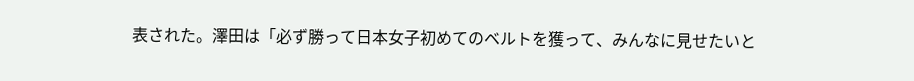表された。澤田は「必ず勝って日本女子初めてのベルトを獲って、みんなに見せたいと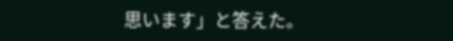思います」と答えた。